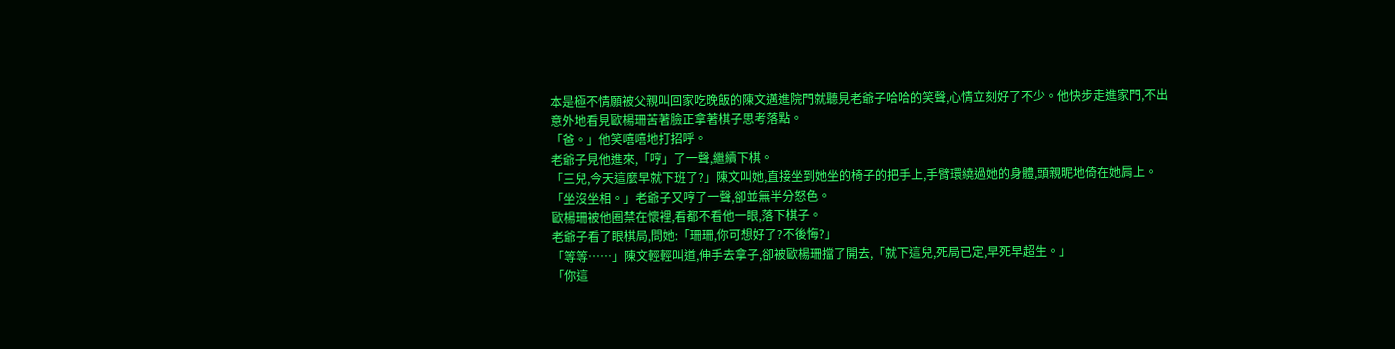本是極不情願被父親叫回家吃晚飯的陳文邁進院門就聽見老爺子哈哈的笑聲,心情立刻好了不少。他快步走進家門,不出意外地看見歐楊珊苦著臉正拿著棋子思考落點。
「爸。」他笑嘻嘻地打招呼。
老爺子見他進來,「哼」了一聲,繼續下棋。
「三兒,今天這麼早就下班了?」陳文叫她,直接坐到她坐的椅子的把手上,手臂環繞過她的身體,頭親昵地倚在她肩上。
「坐沒坐相。」老爺子又哼了一聲,卻並無半分怒色。
歐楊珊被他圈禁在懷裡,看都不看他一眼,落下棋子。
老爺子看了眼棋局,問她:「珊珊,你可想好了?不後悔?」
「等等……」陳文輕輕叫道,伸手去拿子,卻被歐楊珊擋了開去,「就下這兒,死局已定,早死早超生。」
「你這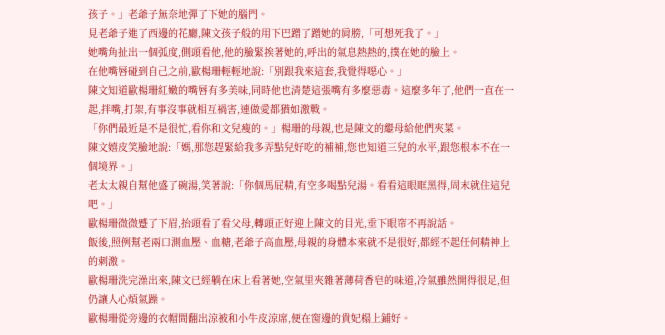孩子。」老爺子無奈地彈了下她的腦門。
見老爺子進了西邊的花廳,陳文孩子般的用下巴蹭了蹭她的肩膀,「可想死我了。」
她嘴角扯出一個弧度,側頭看他,他的臉緊挨著她的,呼出的氣息熱熱的,撲在她的臉上。
在他嘴唇碰到自己之前,歐楊珊輕輕地說:「別跟我來這套,我覺得噁心。」
陳文知道歐楊珊紅嫩的嘴唇有多美味,同時他也清楚這張嘴有多麼惡毒。這麼多年了,他們一直在一起,拌嘴,打架,有事沒事就相互禍害,連做愛都猶如激戰。
「你們最近是不是很忙,看你和文兒瘦的。」楊珊的母親,也是陳文的繼母給他們夾菜。
陳文嬉皮笑臉地說:「媽,那您趕緊給我多弄點兒好吃的補補,您也知道三兒的水平,跟您根本不在一個境界。」
老太太親自幫他盛了碗湯,笑著說:「你個馬屁精,有空多喝點兒湯。看看這眼眶黑得,周末就住這兒吧。」
歐楊珊微微蹙了下眉,抬頭看了看父母,轉頭正好迎上陳文的目光,垂下眼帘不再說話。
飯後,照例幫老兩口測血壓、血糖,老爺子高血壓,母親的身體本來就不是很好,都經不起任何精神上的刺激。
歐楊珊洗完澡出來,陳文已經躺在床上看著她,空氣里夾雜著薄荷香皂的味道,冷氣雖然開得很足,但仍讓人心煩氣躁。
歐楊珊從旁邊的衣帽間翻出涼被和小牛皮涼席,便在窗邊的貴妃榻上鋪好。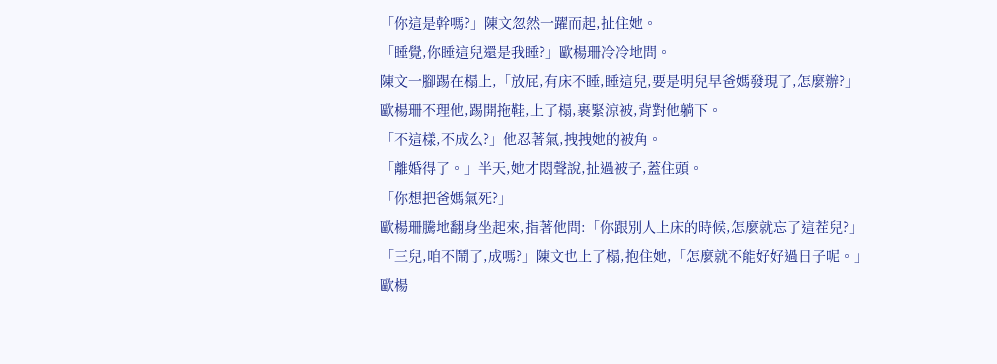「你這是幹嗎?」陳文忽然一躍而起,扯住她。
「睡覺,你睡這兒還是我睡?」歐楊珊冷冷地問。
陳文一腳踢在榻上,「放屁,有床不睡,睡這兒,要是明兒早爸媽發現了,怎麼辦?」
歐楊珊不理他,踢開拖鞋,上了榻,裹緊涼被,背對他躺下。
「不這樣,不成么?」他忍著氣,拽拽她的被角。
「離婚得了。」半天,她才悶聲說,扯過被子,蓋住頭。
「你想把爸媽氣死?」
歐楊珊騰地翻身坐起來,指著他問:「你跟別人上床的時候,怎麼就忘了這茬兒?」
「三兒,咱不鬧了,成嗎?」陳文也上了榻,抱住她,「怎麼就不能好好過日子呢。」
歐楊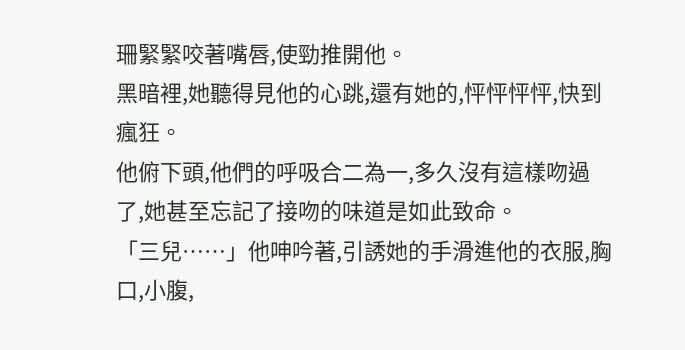珊緊緊咬著嘴唇,使勁推開他。
黑暗裡,她聽得見他的心跳,還有她的,怦怦怦怦,快到瘋狂。
他俯下頭,他們的呼吸合二為一,多久沒有這樣吻過了,她甚至忘記了接吻的味道是如此致命。
「三兒……」他呻吟著,引誘她的手滑進他的衣服,胸口,小腹,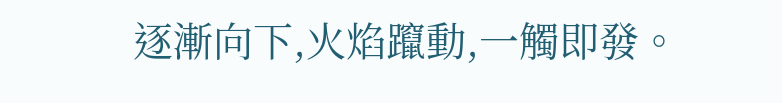逐漸向下,火焰躥動,一觸即發。